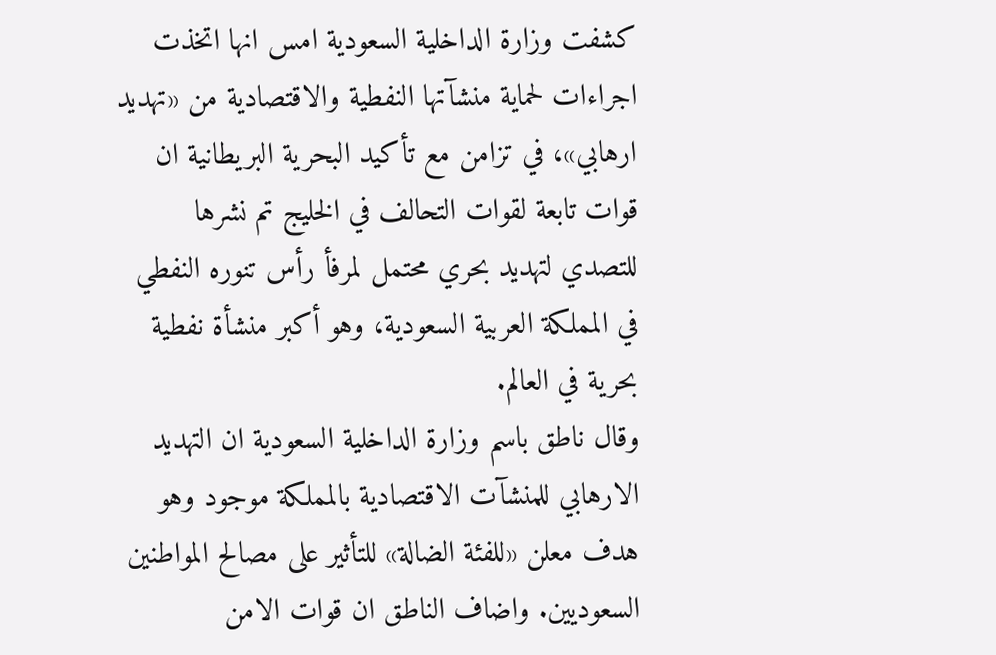كشفت وزارة الداخلية السعودية امس انها اتخذت اجراءات لحماية منشآتها النفطية والاقتصادية من «تهديد ارهابي»، في تزامن مع تأكيد البحرية البريطانية ان قوات تابعة لقوات التحالف في الخليج تم نشرها للتصدي لتهديد بحري محتمل لمرفأ رأس تنوره النفطي في المملكة العربية السعودية، وهو أكبر منشأة نفطية بحرية في العالم.
وقال ناطق باسم وزارة الداخلية السعودية ان التهديد الارهابي للمنشآت الاقتصادية بالمملكة موجود وهو هدف معلن «للفئة الضالة» للتأثير على مصالح المواطنين السعوديين. واضاف الناطق ان قوات الامن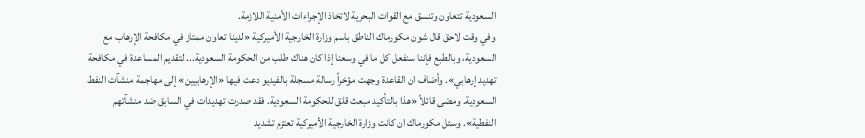السعودية تتعاون وتنسق مع القوات البحرية لاتخاذ الإجراءات الأمنية اللازمة.
وفي وقت لاحق قال شون مكورماك الناطق باسم وزارة الخارجية الأميركية «لدينا تعاون ممتاز في مكافحة الإرهاب مع السعودية، وبالطبع فإننا سنفعل كل ما في وسعنا إذا كان هناك طلب من الحكومة السعودية... لتقديم المساعدة في مكافحة تهديد إرهابي». وأضاف ان القاعدة وجهت مؤخراً رسالة مسجلة بالفيديو دعت فيها «الإرهابيين» إلى مهاجمة منشآت النفط السعودية. ومضى قائلاً «هذا بالتأكيد مبعث قلق للحكومة السعودية. فقد صدرت تهديدات في السابق ضد منشآتهم النفطية». وسئل مكورماك ان كانت وزارة الخارجية الأميركية تعتزم تشديد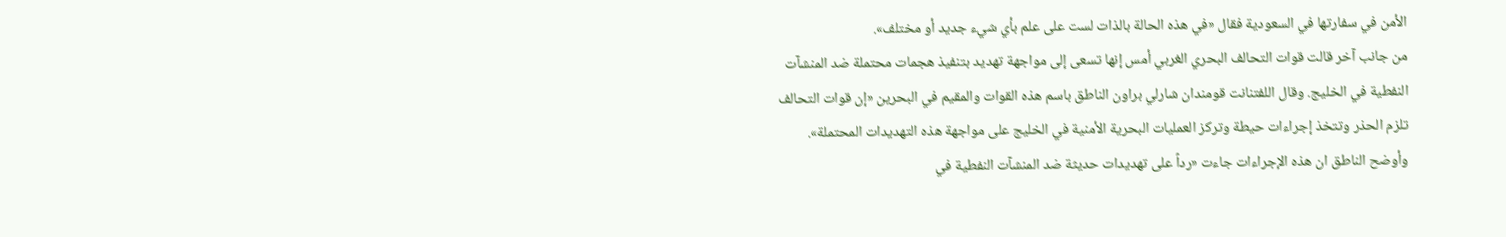الأمن في سفارتها في السعودية فقال «في هذه الحالة بالذات لست على علم بأي شيء جديد أو مختلف».
من جانب آخر قالت قوات التحالف البحري الغربي أمس إنها تسعى إلى مواجهة تهديد بتنفيذ هجمات محتملة ضد المنشآت النفطية في الخليج. وقال اللفتنانت قومندان شارلي براون الناطق باسم هذه القوات والمقيم في البحرين «إن قوات التحالف تلزم الحذر وتتخذ إجراءات حيطة وتركز العمليات البحرية الأمنية في الخليج على مواجهة هذه التهديدات المحتملة». وأوضح الناطق ان هذه الإجراءات جاءت «رداً على تهديدات حديثة ضد المنشآت النفطية في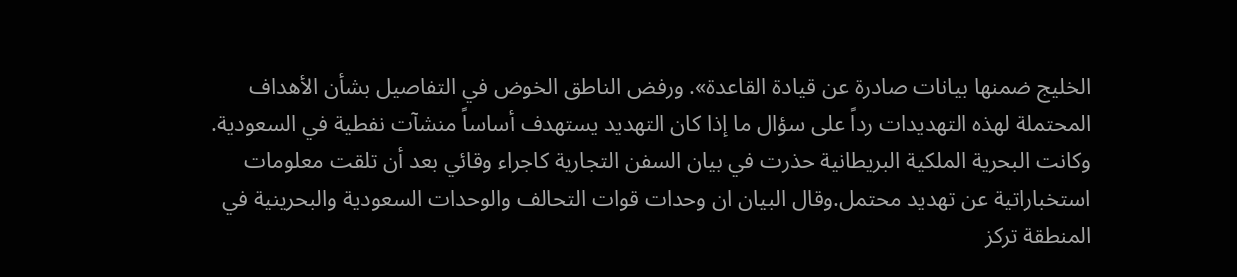الخليج ضمنها بيانات صادرة عن قيادة القاعدة». ورفض الناطق الخوض في التفاصيل بشأن الأهداف المحتملة لهذه التهديدات رداً على سؤال ما إذا كان التهديد يستهدف أساساً منشآت نفطية في السعودية.
وكانت البحرية الملكية البريطانية حذرت في بيان السفن التجارية كاجراء وقائي بعد أن تلقت معلومات استخباراتية عن تهديد محتمل.وقال البيان ان وحدات قوات التحالف والوحدات السعودية والبحرينية في المنطقة تركز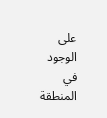على الوجود في المنطقة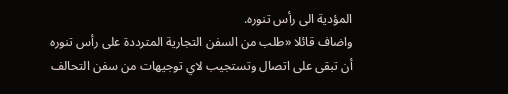المؤدية الى رأس تنوره.
واضاف قائلا «طلب من السفن التجارية المترددة على رأس تنوره أن تبقى على اتصال وتستجيب لاي توجيهات من سفن التحالف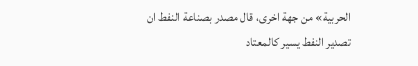الحربية» من جهة اخرى، قال مصدر بصناعة النفط ان تصدير النفط يسير كالمعتاد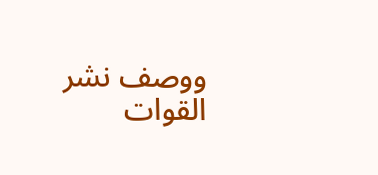ووصف نشر القوات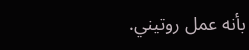بأنه عمل روتيني.